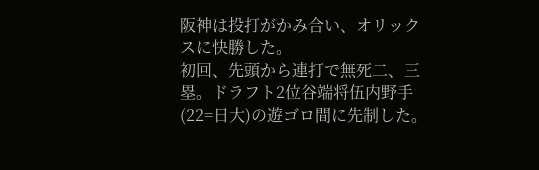阪神は投打がかみ合い、オリックスに快勝した。
初回、先頭から連打で無死二、三塁。ドラフト2位谷端将伍内野手(22=日大)の遊ゴロ間に先制した。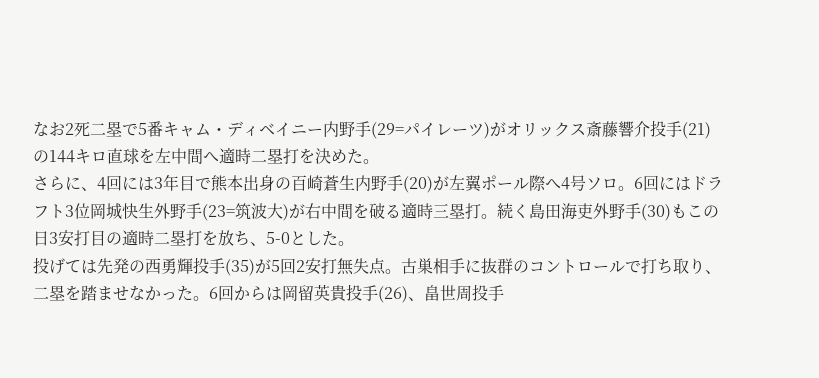なお2死二塁で5番キャム・ディベイニー内野手(29=パイレーツ)がオリックス斎藤響介投手(21)の144キロ直球を左中間へ適時二塁打を決めた。
さらに、4回には3年目で熊本出身の百崎蒼生内野手(20)が左翼ポール際へ4号ソロ。6回にはドラフト3位岡城快生外野手(23=筑波大)が右中間を破る適時三塁打。続く島田海吏外野手(30)もこの日3安打目の適時二塁打を放ち、5-0とした。
投げては先発の西勇輝投手(35)が5回2安打無失点。古巣相手に抜群のコントロールで打ち取り、二塁を踏ませなかった。6回からは岡留英貴投手(26)、畠世周投手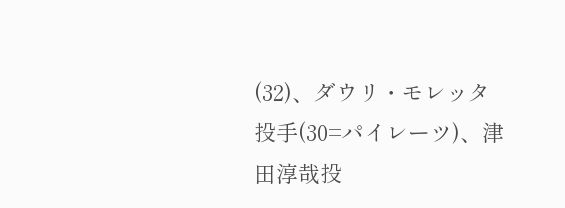(32)、ダウリ・モレッタ投手(30=パイレーツ)、津田淳哉投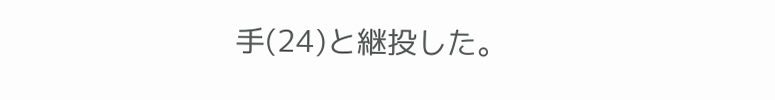手(24)と継投した。